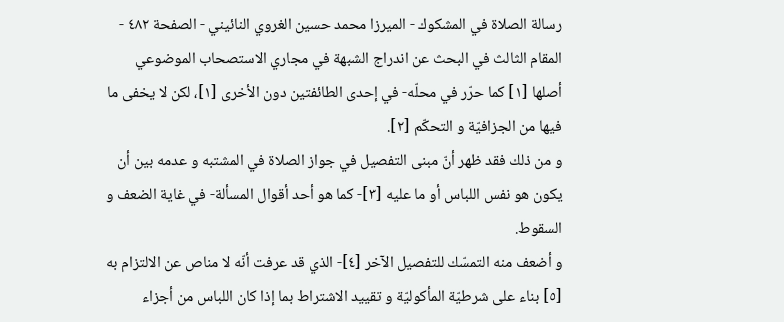رسالة الصلاة في المشكوك - الميرزا محمد حسين الغروي النائيني - الصفحة ٤٨٢ - المقام الثالث في البحث عن اندراج الشبهة في مجاري الاستصحاب الموضوعي
أصلها [١] كما حرّر في محلّه- في إحدى الطائفتين دون الأخرى [١]، لكن لا يخفى ما فيها من الجزافيّة و التحكّم [٢].
و من ذلك فقد ظهر أنّ مبنى التفصيل في جواز الصلاة في المشتبه و عدمه بين أن يكون هو نفس اللباس أو ما عليه [٣]- كما هو أحد أقوال المسألة- في غاية الضعف و السقوط.
و أضعف منه التمسّك للتفصيل الآخر [٤]- الذي قد عرفت أنّه لا مناص عن الالتزام به [٥] بناء على شرطيّة المأكوليّة و تقييد الاشتراط بما إذا كان اللباس من أجزاء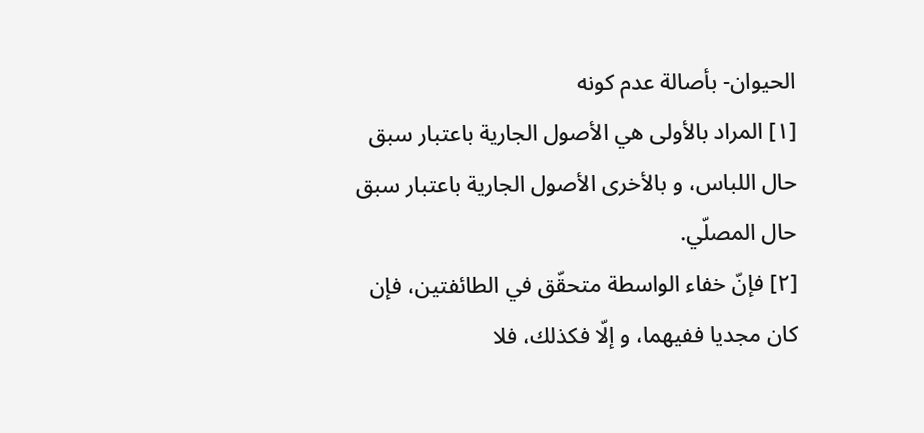الحيوان- بأصالة عدم كونه
[١] المراد بالأولى هي الأصول الجارية باعتبار سبق حال اللباس، و بالأخرى الأصول الجارية باعتبار سبق حال المصلّي.
[٢] فإنّ خفاء الواسطة متحقّق في الطائفتين، فإن كان مجديا ففيهما، و إلّا فكذلك، فلا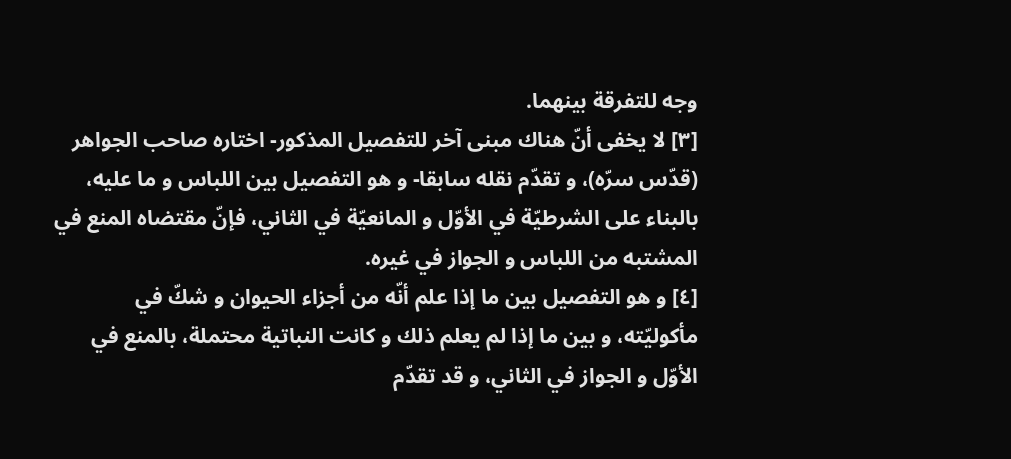وجه للتفرقة بينهما.
[٣] لا يخفى أنّ هناك مبنى آخر للتفصيل المذكور- اختاره صاحب الجواهر (قدّس سرّه)، و تقدّم نقله سابقا- و هو التفصيل بين اللباس و ما عليه، بالبناء على الشرطيّة في الأوّل و المانعيّة في الثاني، فإنّ مقتضاه المنع في المشتبه من اللباس و الجواز في غيره.
[٤] و هو التفصيل بين ما إذا علم أنّه من أجزاء الحيوان و شكّ في مأكوليّته، و بين ما إذا لم يعلم ذلك و كانت النباتية محتملة، بالمنع في الأوّل و الجواز في الثاني، و قد تقدّم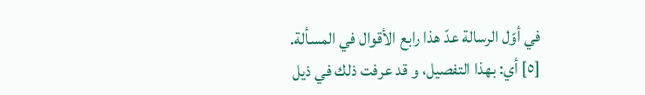في أوّل الرسالة عدّ هذا رابع الأقوال في المسألة.
[٥] أي: بهذا التفصيل، و قد عرفت ذلك في ذيل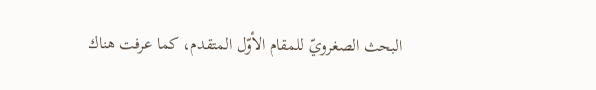البحث الصغرويّ للمقام الأوّل المتقدم، كما عرفت هناك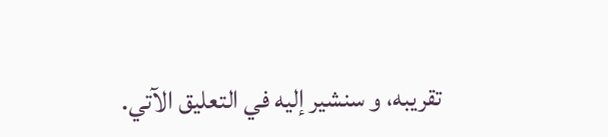تقريبه، و سنشير إليه في التعليق الآتي.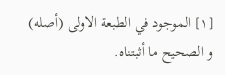[١] الموجود في الطبعة الاولى (أصله) و الصحيح ما أثبتناه.